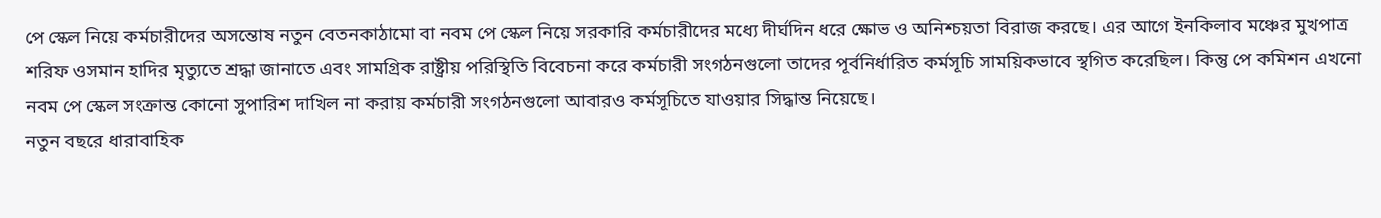পে স্কেল নিয়ে কর্মচারীদের অসন্তোষ নতুন বেতনকাঠামো বা নবম পে স্কেল নিয়ে সরকারি কর্মচারীদের মধ্যে দীর্ঘদিন ধরে ক্ষোভ ও অনিশ্চয়তা বিরাজ করছে। এর আগে ইনকিলাব মঞ্চের মুখপাত্র শরিফ ওসমান হাদির মৃত্যুতে শ্রদ্ধা জানাতে এবং সামগ্রিক রাষ্ট্রীয় পরিস্থিতি বিবেচনা করে কর্মচারী সংগঠনগুলো তাদের পূর্বনির্ধারিত কর্মসূচি সাময়িকভাবে স্থগিত করেছিল। কিন্তু পে কমিশন এখনো নবম পে স্কেল সংক্রান্ত কোনো সুপারিশ দাখিল না করায় কর্মচারী সংগঠনগুলো আবারও কর্মসূচিতে যাওয়ার সিদ্ধান্ত নিয়েছে।
নতুন বছরে ধারাবাহিক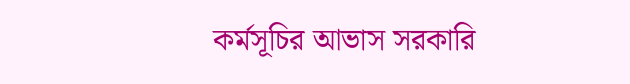কর্মসূচির আভাস সরকারি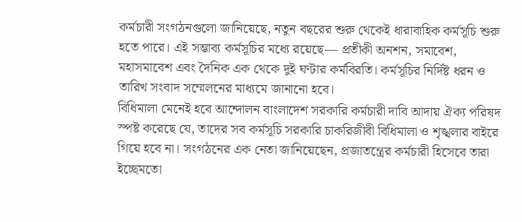কর্মচারী সংগঠনগুলো জানিয়েছে, নতুন বছরের শুরু থেকেই ধারাবাহিক কর্মসূচি শুরু হতে পারে। এই সম্ভাব্য কর্মসূচির মধ্যে রয়েছে— প্রতীকী অনশন, সমাবেশ, মহাসমাবেশ এবং দৈনিক এক থেকে দুই ঘণ্টার কর্মবিরতি। কর্মসূচির নির্দিষ্ট ধরন ও তারিখ সংবাদ সম্মেলনের মাধ্যমে জানানো হবে।
বিধিমালা মেনেই হবে আন্দোলন বাংলাদেশ সরকারি কর্মচারী দাবি আদায় ঐক্য পরিষদ স্পষ্ট করেছে যে, তাদের সব কর্মসূচি সরকারি চাকরিজীবী বিধিমালা ও শৃঙ্খলার বাইরে গিয়ে হবে না। সংগঠনের এক নেতা জানিয়েছেন, প্রজাতন্ত্রের কর্মচারী হিসেবে তারা ইচ্ছেমতো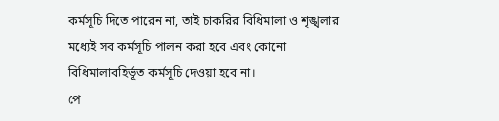কর্মসূচি দিতে পারেন না, তাই চাকরির বিধিমালা ও শৃঙ্খলার মধ্যেই সব কর্মসূচি পালন করা হবে এবং কোনো বিধিমালাবহির্ভূত কর্মসূচি দেওয়া হবে না।
পে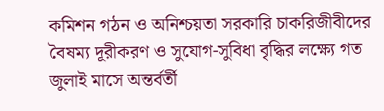কমিশন গঠন ও অনিশ্চয়তা সরকারি চাকরিজীবীদের বৈষম্য দূরীকরণ ও সুযোগ-সুবিধা বৃদ্ধির লক্ষ্যে গত জুলাই মাসে অন্তর্বর্তী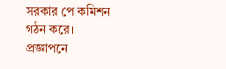সরকার পে কমিশন গঠন করে। প্রজ্ঞাপনে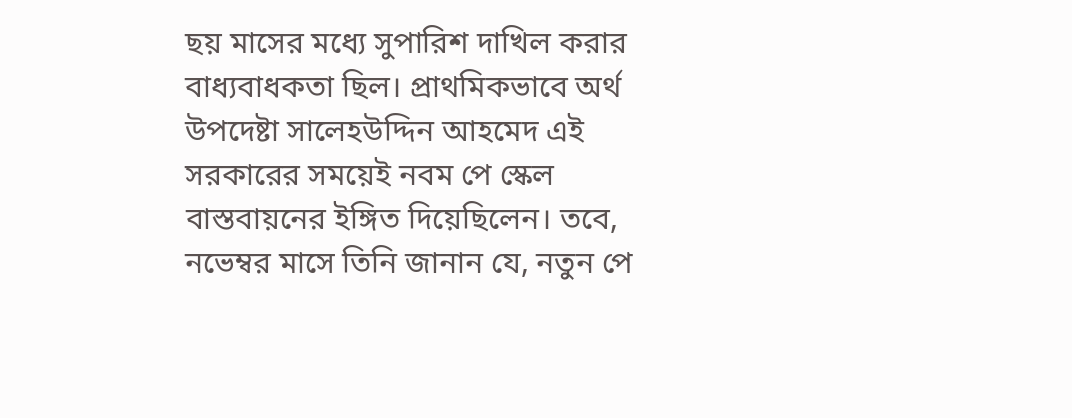ছয় মাসের মধ্যে সুপারিশ দাখিল করার বাধ্যবাধকতা ছিল। প্রাথমিকভাবে অর্থ উপদেষ্টা সালেহউদ্দিন আহমেদ এই সরকারের সময়েই নবম পে স্কেল বাস্তবায়নের ইঙ্গিত দিয়েছিলেন। তবে, নভেম্বর মাসে তিনি জানান যে, নতুন পে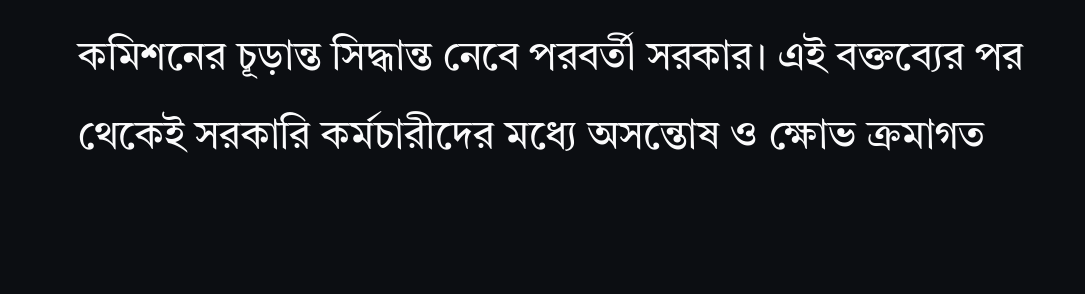কমিশনের চূড়ান্ত সিদ্ধান্ত নেবে পরবর্তী সরকার। এই বক্তব্যের পর থেকেই সরকারি কর্মচারীদের মধ্যে অসন্তোষ ও ক্ষোভ ক্রমাগত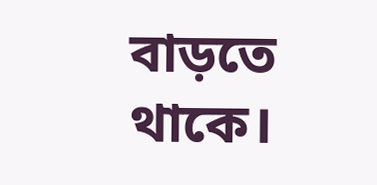বাড়তে থাকে।